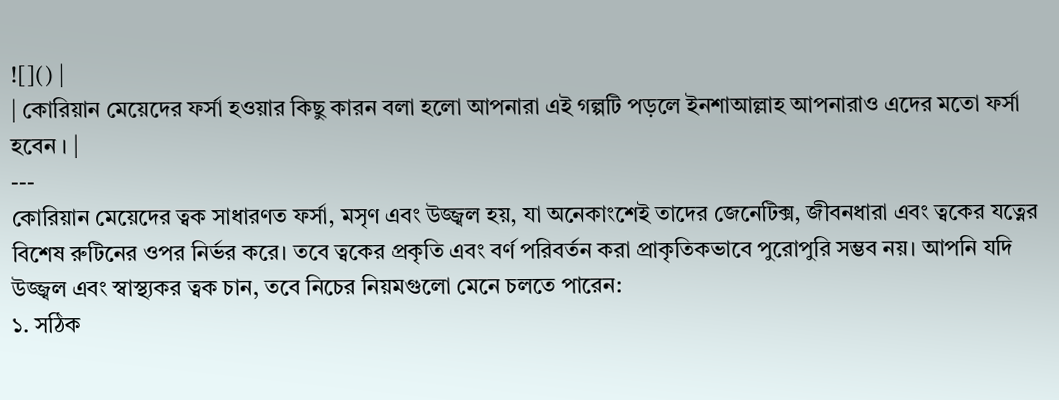![]() |
| কোরিয়ান মেয়েদের ফর্সা হওয়ার কিছু কারন বলা হলো আপনারা এই গল্পটি পড়লে ইনশাআল্লাহ আপনারাও এদের মতো ফর্সা হবেন । |
---
কোরিয়ান মেয়েদের ত্বক সাধারণত ফর্সা, মসৃণ এবং উজ্জ্বল হয়, যা অনেকাংশেই তাদের জেনেটিক্স, জীবনধারা এবং ত্বকের যত্নের বিশেষ রুটিনের ওপর নির্ভর করে। তবে ত্বকের প্রকৃতি এবং বর্ণ পরিবর্তন করা প্রাকৃতিকভাবে পুরোপুরি সম্ভব নয়। আপনি যদি উজ্জ্বল এবং স্বাস্থ্যকর ত্বক চান, তবে নিচের নিয়মগুলো মেনে চলতে পারেন:
১. সঠিক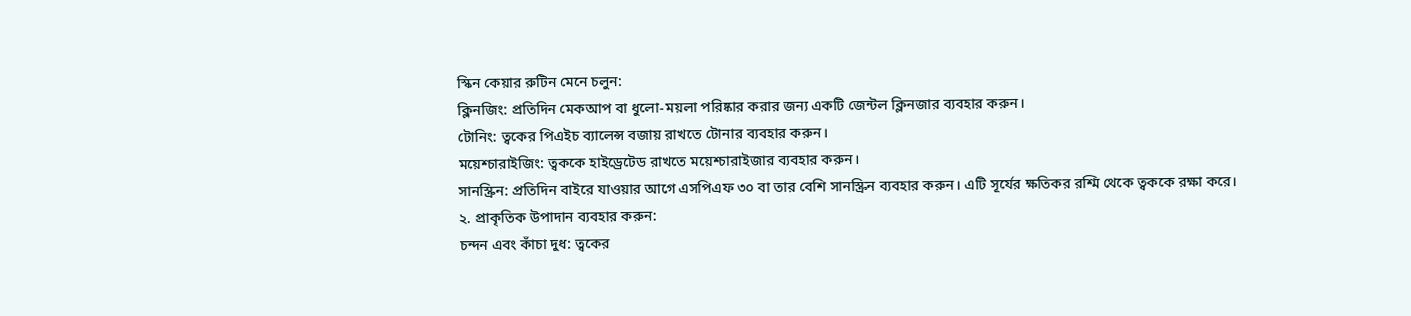স্কিন কেয়ার রুটিন মেনে চলুন:
ক্লিনজিং: প্রতিদিন মেকআপ বা ধুলো-ময়লা পরিষ্কার করার জন্য একটি জেন্টল ক্লিনজার ব্যবহার করুন।
টোনিং: ত্বকের পিএইচ ব্যালেন্স বজায় রাখতে টোনার ব্যবহার করুন।
ময়েশ্চারাইজিং: ত্বককে হাইড্রেটেড রাখতে ময়েশ্চারাইজার ব্যবহার করুন।
সানস্ক্রিন: প্রতিদিন বাইরে যাওয়ার আগে এসপিএফ ৩০ বা তার বেশি সানস্ক্রিন ব্যবহার করুন। এটি সূর্যের ক্ষতিকর রশ্মি থেকে ত্বককে রক্ষা করে।
২. প্রাকৃতিক উপাদান ব্যবহার করুন:
চন্দন এবং কাঁচা দুধ: ত্বকের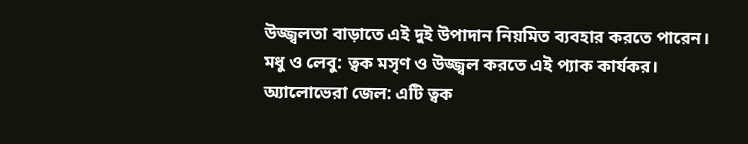উজ্জ্বলতা বাড়াতে এই দুই উপাদান নিয়মিত ব্যবহার করতে পারেন।
মধু ও লেবু: ত্বক মসৃণ ও উজ্জ্বল করতে এই প্যাক কার্যকর।
অ্যালোভেরা জেল: এটি ত্বক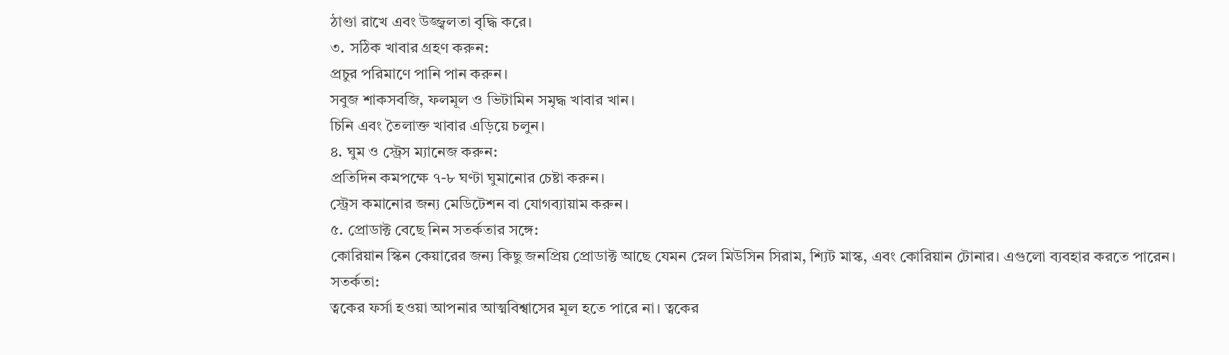ঠাণ্ডা রাখে এবং উজ্জ্বলতা বৃদ্ধি করে।
৩. সঠিক খাবার গ্রহণ করুন:
প্রচুর পরিমাণে পানি পান করুন।
সবুজ শাকসবজি, ফলমূল ও ভিটামিন সমৃদ্ধ খাবার খান।
চিনি এবং তৈলাক্ত খাবার এড়িয়ে চলুন।
৪. ঘুম ও স্ট্রেস ম্যানেজ করুন:
প্রতিদিন কমপক্ষে ৭-৮ ঘণ্টা ঘুমানোর চেষ্টা করুন।
স্ট্রেস কমানোর জন্য মেডিটেশন বা যোগব্যায়াম করুন।
৫. প্রোডাক্ট বেছে নিন সতর্কতার সঙ্গে:
কোরিয়ান স্কিন কেয়ারের জন্য কিছু জনপ্রিয় প্রোডাক্ট আছে যেমন স্নেল মিউসিন সিরাম, শ্যিট মাস্ক, এবং কোরিয়ান টোনার। এগুলো ব্যবহার করতে পারেন।
সতর্কতা:
ত্বকের ফর্সা হওয়া আপনার আত্মবিশ্বাসের মূল হতে পারে না। ত্বকের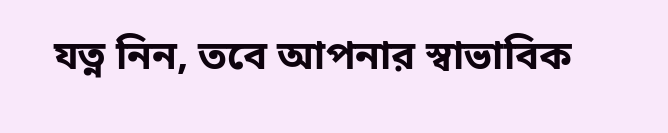যত্ন নিন, তবে আপনার স্বাভাবিক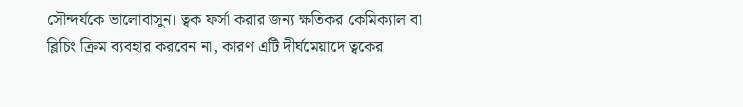সৌন্দর্যকে ভালোবাসুন। ত্বক ফর্সা করার জন্য ক্ষতিকর কেমিক্যাল বা ব্লিচিং ক্রিম ব্যবহার করবেন না, কারণ এটি দীর্ঘমেয়াদে ত্বকের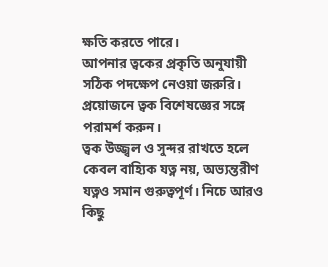ক্ষতি করতে পারে।
আপনার ত্বকের প্রকৃতি অনুযায়ী সঠিক পদক্ষেপ নেওয়া জরুরি। প্রয়োজনে ত্বক বিশেষজ্ঞের সঙ্গে পরামর্শ করুন।
ত্বক উজ্জ্বল ও সুন্দর রাখতে হলে কেবল বাহ্যিক যত্ন নয়, অভ্যন্তরীণ যত্নও সমান গুরুত্বপূর্ণ। নিচে আরও কিছু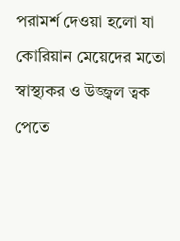পরামর্শ দেওয়া হলো যা কোরিয়ান মেয়েদের মতো স্বাস্থ্যকর ও উজ্জ্বল ত্বক পেতে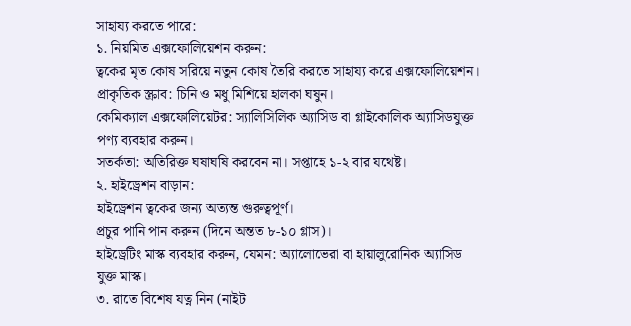সাহায্য করতে পারে:
১. নিয়মিত এক্সফোলিয়েশন করুন:
ত্বকের মৃত কোষ সরিয়ে নতুন কোষ তৈরি করতে সাহায্য করে এক্সফোলিয়েশন।
প্রাকৃতিক স্ক্রাব: চিনি ও মধু মিশিয়ে হালকা ঘষুন।
কেমিক্যাল এক্সফোলিয়েটর: স্যালিসিলিক অ্যাসিড বা গ্লাইকোলিক অ্যাসিডযুক্ত পণ্য ব্যবহার করুন।
সতর্কতা: অতিরিক্ত ঘষাঘষি করবেন না। সপ্তাহে ১-২ বার যথেষ্ট।
২. হাইড্রেশন বাড়ান:
হাইড্রেশন ত্বকের জন্য অত্যন্ত গুরুত্বপূর্ণ।
প্রচুর পানি পান করুন (দিনে অন্তত ৮-১০ গ্লাস)।
হাইড্রেটিং মাস্ক ব্যবহার করুন, যেমন: অ্যালোভেরা বা হায়ালুরোনিক অ্যাসিড যুক্ত মাস্ক।
৩. রাতে বিশেষ যত্ন নিন (নাইট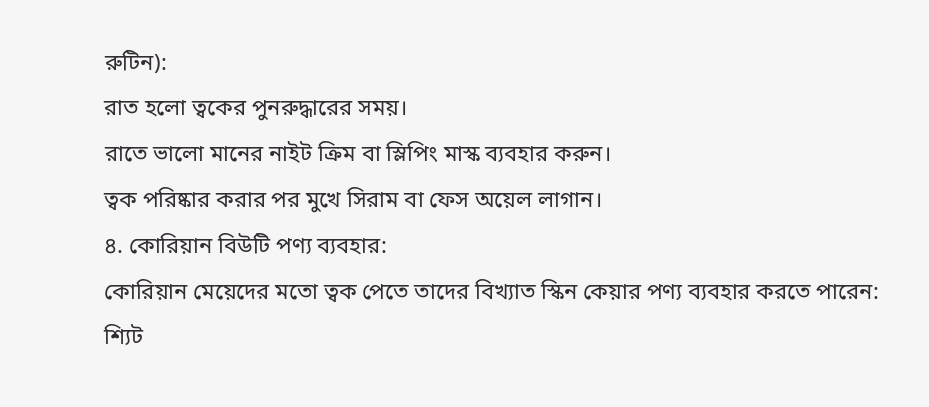রুটিন):
রাত হলো ত্বকের পুনরুদ্ধারের সময়।
রাতে ভালো মানের নাইট ক্রিম বা স্লিপিং মাস্ক ব্যবহার করুন।
ত্বক পরিষ্কার করার পর মুখে সিরাম বা ফেস অয়েল লাগান।
৪. কোরিয়ান বিউটি পণ্য ব্যবহার:
কোরিয়ান মেয়েদের মতো ত্বক পেতে তাদের বিখ্যাত স্কিন কেয়ার পণ্য ব্যবহার করতে পারেন:
শ্যিট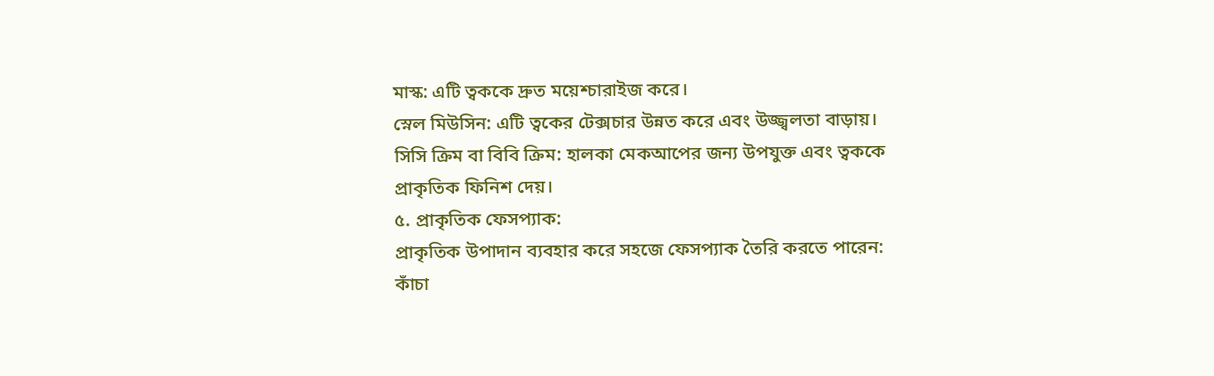মাস্ক: এটি ত্বককে দ্রুত ময়েশ্চারাইজ করে।
স্নেল মিউসিন: এটি ত্বকের টেক্সচার উন্নত করে এবং উজ্জ্বলতা বাড়ায়।
সিসি ক্রিম বা বিবি ক্রিম: হালকা মেকআপের জন্য উপযুক্ত এবং ত্বককে প্রাকৃতিক ফিনিশ দেয়।
৫. প্রাকৃতিক ফেসপ্যাক:
প্রাকৃতিক উপাদান ব্যবহার করে সহজে ফেসপ্যাক তৈরি করতে পারেন:
কাঁচা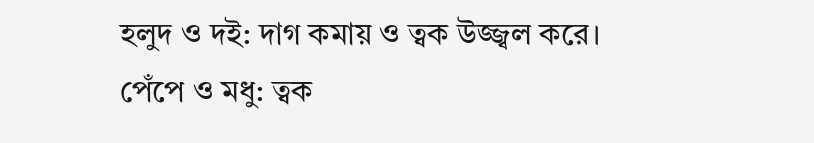হলুদ ও দই: দাগ কমায় ও ত্বক উজ্জ্বল করে।
পেঁপে ও মধু: ত্বক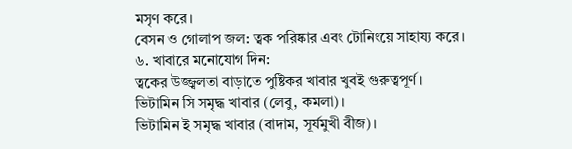মসৃণ করে।
বেসন ও গোলাপ জল: ত্বক পরিষ্কার এবং টোনিংয়ে সাহায্য করে।
৬. খাবারে মনোযোগ দিন:
ত্বকের উজ্জ্বলতা বাড়াতে পুষ্টিকর খাবার খুবই গুরুত্বপূর্ণ।
ভিটামিন সি সমৃদ্ধ খাবার (লেবু, কমলা)।
ভিটামিন ই সমৃদ্ধ খাবার (বাদাম, সূর্যমুখী বীজ)।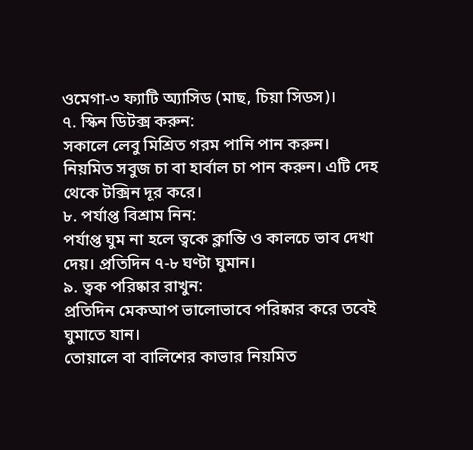ওমেগা-৩ ফ্যাটি অ্যাসিড (মাছ, চিয়া সিডস)।
৭. স্কিন ডিটক্স করুন:
সকালে লেবু মিশ্রিত গরম পানি পান করুন।
নিয়মিত সবুজ চা বা হার্বাল চা পান করুন। এটি দেহ থেকে টক্সিন দূর করে।
৮. পর্যাপ্ত বিশ্রাম নিন:
পর্যাপ্ত ঘুম না হলে ত্বকে ক্লান্তি ও কালচে ভাব দেখা দেয়। প্রতিদিন ৭-৮ ঘণ্টা ঘুমান।
৯. ত্বক পরিষ্কার রাখুন:
প্রতিদিন মেকআপ ভালোভাবে পরিষ্কার করে তবেই ঘুমাতে যান।
তোয়ালে বা বালিশের কাভার নিয়মিত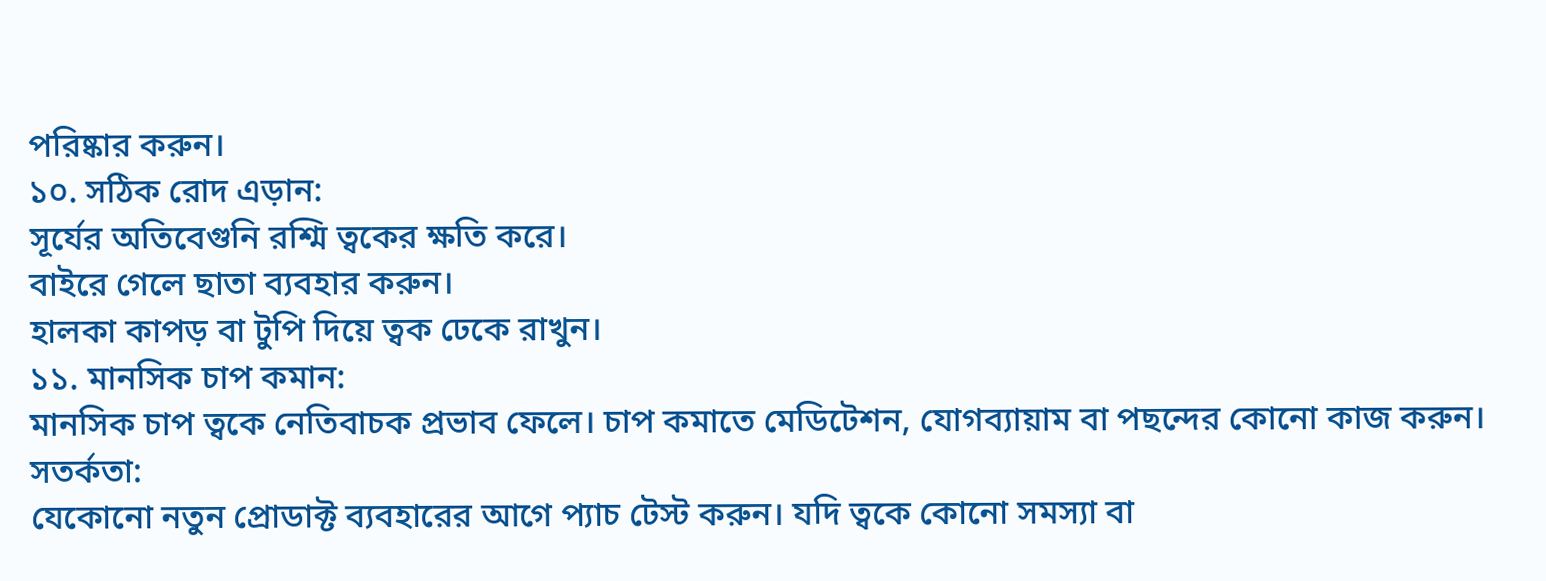পরিষ্কার করুন।
১০. সঠিক রোদ এড়ান:
সূর্যের অতিবেগুনি রশ্মি ত্বকের ক্ষতি করে।
বাইরে গেলে ছাতা ব্যবহার করুন।
হালকা কাপড় বা টুপি দিয়ে ত্বক ঢেকে রাখুন।
১১. মানসিক চাপ কমান:
মানসিক চাপ ত্বকে নেতিবাচক প্রভাব ফেলে। চাপ কমাতে মেডিটেশন, যোগব্যায়াম বা পছন্দের কোনো কাজ করুন।
সতর্কতা:
যেকোনো নতুন প্রোডাক্ট ব্যবহারের আগে প্যাচ টেস্ট করুন। যদি ত্বকে কোনো সমস্যা বা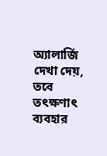অ্যালার্জি দেখা দেয়, তবে তৎক্ষণাৎ ব্যবহার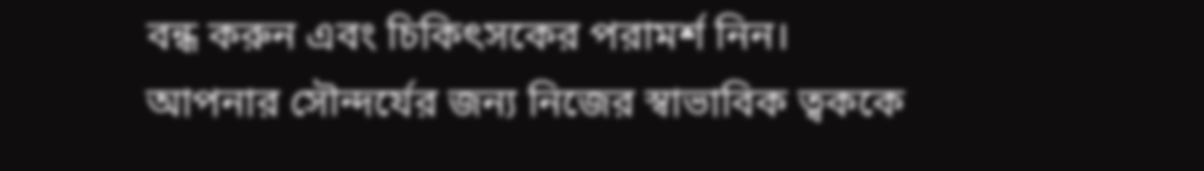বন্ধ করুন এবং চিকিৎসকের পরামর্শ নিন।
আপনার সৌন্দর্যের জন্য নিজের স্বাভাবিক ত্বককে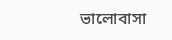ভালোবাসা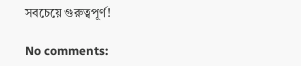সবচেয়ে গুরুত্বপূর্ণ!

No comments: